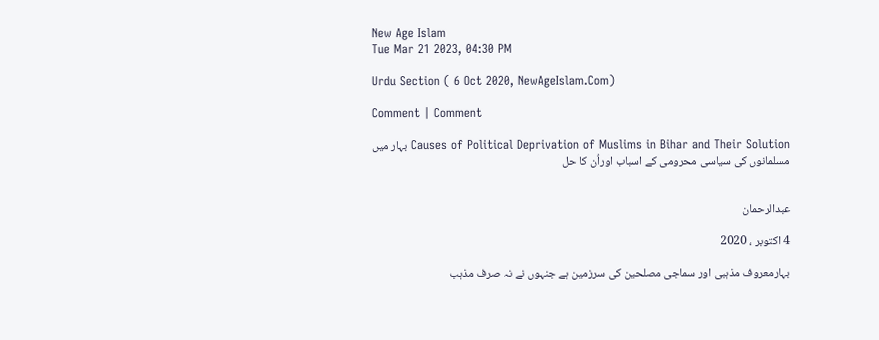New Age Islam
Tue Mar 21 2023, 04:30 PM

Urdu Section ( 6 Oct 2020, NewAgeIslam.Com)

Comment | Comment

Causes of Political Deprivation of Muslims in Bihar and Their Solution بہار میں مسلمانوں کی سیاسی محرومی کے اسباب اوراُن کا حل


عبدالرحمان

4 اکتوبر ، 2020

بہارمعروف مذہبی اور سماجی مصلحین کی سرزمین ہے جنہوں نے نہ صرف مذہب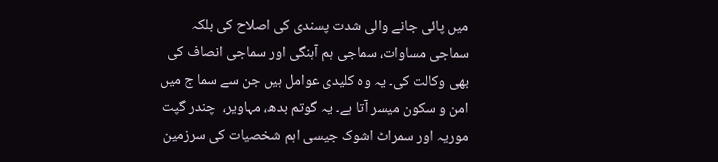میں پائی جانے والی شدت پسندی کی اصلاح کی بلکہ سماجی مساوات، سماجی ہم آہنگی اور سماجی انصاف کی بھی وکالت کی۔ یہ وہ کلیدی عوامل ہیں جن سے سما ج میں امن و سکون میسر آتا ہے۔ یہ گوتم بدھ، مہاویر،  چندر گپت موریہ اور سمراٹ اشوک جیسی اہم شخصیات کی سرزمین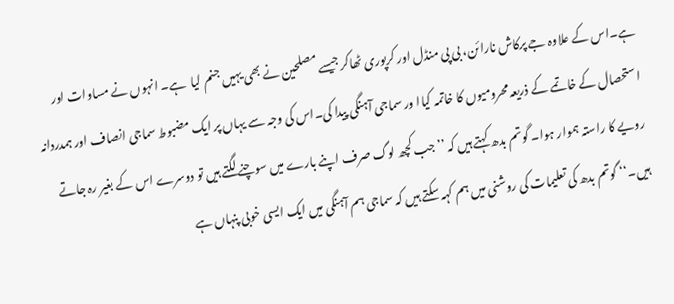ہے۔اس کے علاوہ جے پرکاش نارائن، بی پی منڈل اور کرپوری ٹھاکر جیسے مصلحین نے بھی یہیں جنم لیا  ہے۔ انہوں نے مساوات اور استحصال کے خاتمے کے ذریعہ محرومیوں کا خاتمہ کیاا ور سماجی آہنگی پیدا کی۔اس کی وجہ سے یہاں پر ایک مضبوط سماجی انصاف اور ہمدردانہ رویے کا راستہ ہموار ہوا۔ گوتم بدھ کہتے ہیں کہ ’’جب کچھ لوگ صرف اپنے بارے میں سوچنے لگتے ہیں تو دوسرے اس کے بغیر رہ جاتے ہیں۔‘‘ گوتم بدھ کی تعلیمات کی روشنی میں ہم کہہ سکتے ہیں کہ سماجی ہم آہنگی میں ایک ایسی خوبی پنہاں ہے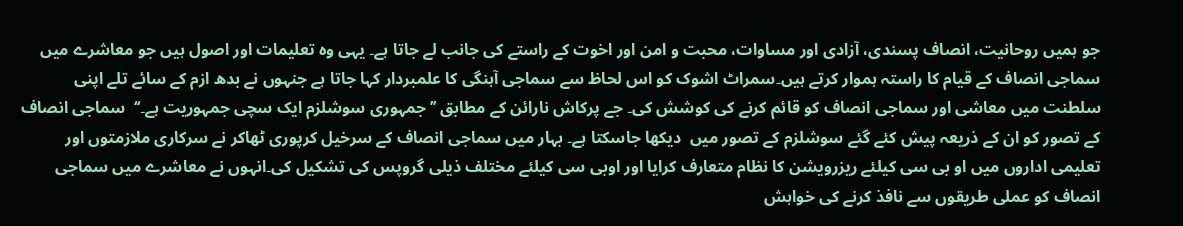جو ہمیں روحانیت، انصاف پسندی، آزادی اور مساوات، محبت و امن اور اخوت کے راستے کی جانب لے جاتا ہے۔ یہی وہ تعلیمات اور اصول ہیں جو معاشرے میں سماجی انصاف کے قیام کا راستہ ہموار کرتے ہیں۔سمراٹ اشوک کو اس لحاظ سے سماجی آہنگی کا علمبردار کہا جاتا ہے جنہوں نے بدھ ازم کے سائے تلے اپنی سلطنت میں معاشی اور سماجی انصاف کو قائم کرنے کی کوشش کی۔ جے پرکاش نارائن کے مطابق ’’جمہوری سوشلزم ایک سچی جمہوریت ہے۔‘‘  سماجی انصاف کے تصور کو ان کے ذریعہ پیش کئے گئے سوشلزم کے تصور میں  دیکھا جاسکتا ہے۔ بہار میں سماجی انصاف کے سرخیل کرپوری ٹھاکر نے سرکاری ملازمتوں اور تعلیمی اداروں میں او بی سی کیلئے ریزرویشن کا نظام متعارف کرایا اور اوبی سی کیلئے مختلف ذیلی گروپس کی تشکیل کی۔انہوں نے معاشرے میں سماجی انصاف کو عملی طریقوں سے نافذ کرنے کی خواہش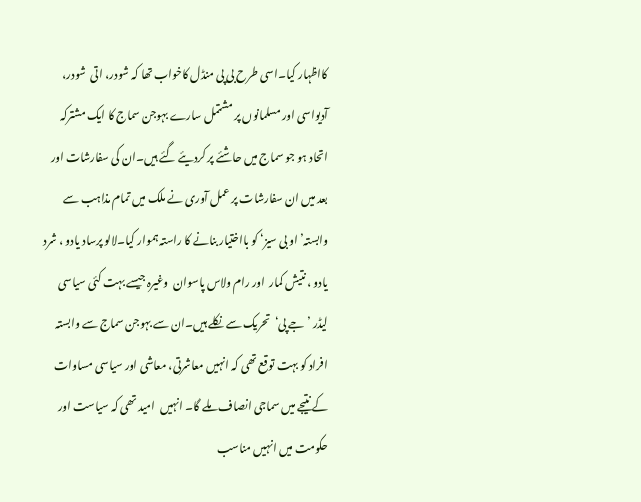کااظہار کیا۔اسی طرح بی پی منڈل کاخواب تھا کہ شودر، اتی  شودر، آدیواسی اور مسلمانوں پر مشتمل سارے بہوجن سماج کا ایک مشترکہ اتحاد ہو جو سماج میں حاشئے پر کردیئے گئے ہیں۔ان کی سفارشات اور بعد میں ان سفارشات پر عمل آوری نے ملک میں تمام مذاہب سے وابستہ’ او بی سیز‘ کو بااختیار بنانے کا راستہ ہموار کیا۔لالو پرساد یادو ، شرد یادو ، نتیش کمار  اور رام ولاس پاسوان  وغیرہ جیسے بہت کئی سیاسی لیڈر ’جے پی‘  تحریک سے نکلے ہیں۔ان سے بہوجن سماج سے وابستہ افراد کو بہت توقع تھی کہ انہیں معاشرتی، معاشی اور سیاسی مساوات کے نتیجے میں سماجی انصاف ملے گا۔ انہیں  امید تھی کہ سیاست اور حکومت میں انہیں مناسب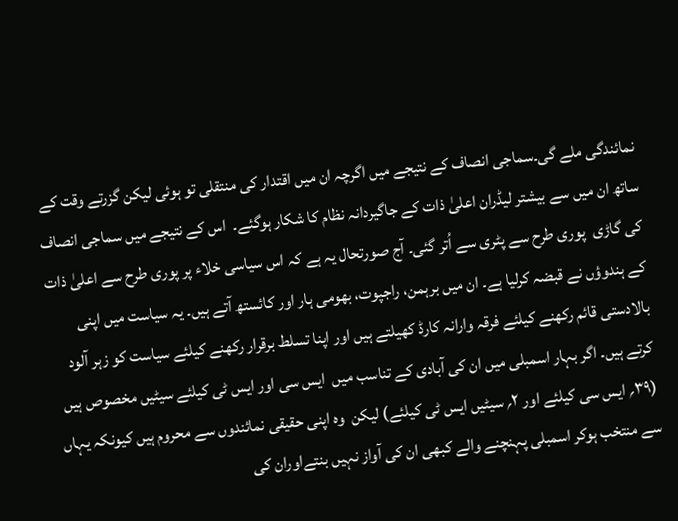نمائندگی ملے گی۔سماجی انصاف کے نتیجے میں اگرچہ ان میں اقتدار کی منتقلی تو ہوئی لیکن گزرتے وقت کے ساتھ ان میں سے بیشتر لیڈران اعلیٰ ذات کے جاگیردانہ نظام کا شکار ہوگئے۔  اس کے نتیجے میں سماجی انصاف کی گاڑی  پوری طرح سے پٹری سے اُتر گئی۔ آج صورتحال یہ ہے کہ اس سیاسی خلاء پر پوری طرح سے اعلیٰ ذات کے ہندوؤں نے قبضہ کرلیا ہے۔ ان میں برہمن، راجپوت، بھومی ہار اور کائستھ آتے ہیں۔ یہ سیاست میں اپنی بالادستی قائم رکھنے کیلئے فرقہ وارانہ کارڈ کھیلتے ہیں اور اپنا تسلط برقرار رکھنے کیلئے سیاست کو زہر آلود کرتے ہیں۔ اگر بہار اسمبلی میں ان کی آبادی کے تناسب میں  ایس سی اور ایس ٹی کیلئے سیٹیں مخصوص ہیں (۳۹؍ ایس سی کیلئے اور ۲؍ سیٹیں ایس ٹی کیلئے) لیکن  وہ اپنی حقیقی نمائندوں سے محروم ہیں کیونکہ یہاں سے منتخب ہوکر اسمبلی پہنچنے والے کبھی ان کی آواز نہیں بنتےاوران کی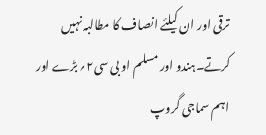ترقی اور ان کیلئے انصاف کا مطالبہ نہیں کرتے۔ہندو اور مسلم او بی سی۲؍ بڑے اور اہم سماجی گروپ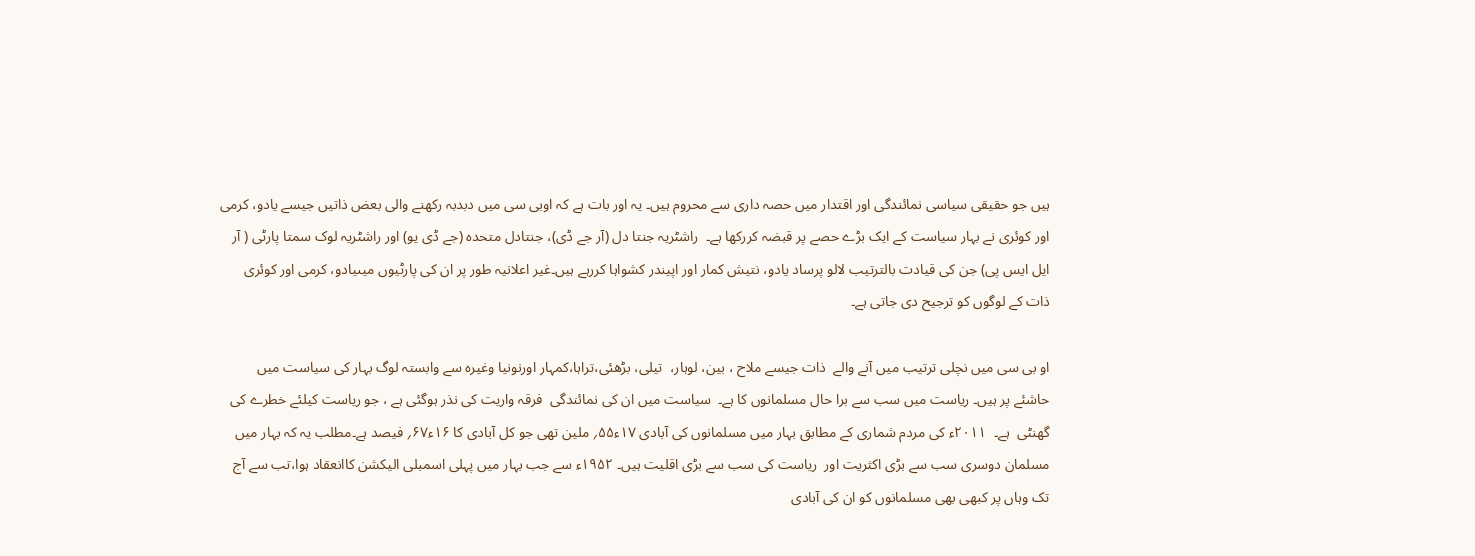ہیں جو حقیقی سیاسی نمائندگی اور اقتدار میں حصہ داری سے محروم ہیں۔ یہ اور بات ہے کہ اوبی سی میں دبدبہ رکھنے والی بعض ذاتیں جیسے یادو، کرمی اور کوئری نے بہار سیاست کے ایک بڑے حصے پر قبضہ کررکھا ہے۔  راشٹریہ جنتا دل (آر جے ڈی)، جنتادل متحدہ (جے ڈی یو) اور راشٹریہ لوک سمتا پارٹی ( آر ایل ایس پی) جن کی قیادت بالترتیب لالو پرساد یادو، نتیش کمار اور اپیندر کشواہا کررہے ہیں۔غیر اعلانیہ طور پر ان کی پارٹیوں میںیادو، کرمی اور کوئری ذات کے لوگوں کو ترجیح دی جاتی ہے۔

او بی سی میں نچلی ترتیب میں آنے والے  ذات جیسے ملاح ، بین، لوہار،  تیلی، بڑھئی،تراہا،کمہار اورنونیا وغیرہ سے وابستہ لوگ بہار کی سیاست میں حاشئے پر ہیں۔ ریاست میں سب سے برا حال مسلمانوں کا ہے۔  سیاست میں ان کی نمائندگی  فرقہ واریت کی نذر ہوگئی ہے ، جو ریاست کیلئے خطرے کی گھنٹی  ہے۔  ۲۰۱۱ء کی مردم شماری کے مطابق بہار میں مسلمانوں کی آبادی ۱۷ء۵۵؍ ملین تھی جو کل آبادی کا ۱۶ء۶۷؍ فیصد ہے۔مطلب یہ کہ بہار میں مسلمان دوسری سب سے بڑی اکثریت اور  ریاست کی سب سے بڑی اقلیت ہیں۔ ۱۹۵۲ء سے جب بہار میں پہلی اسمبلی الیکشن کاانعقاد ہوا،تب سے آج  تک وہاں پر کبھی بھی مسلمانوں کو ان کی آبادی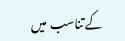کے تناسب  میں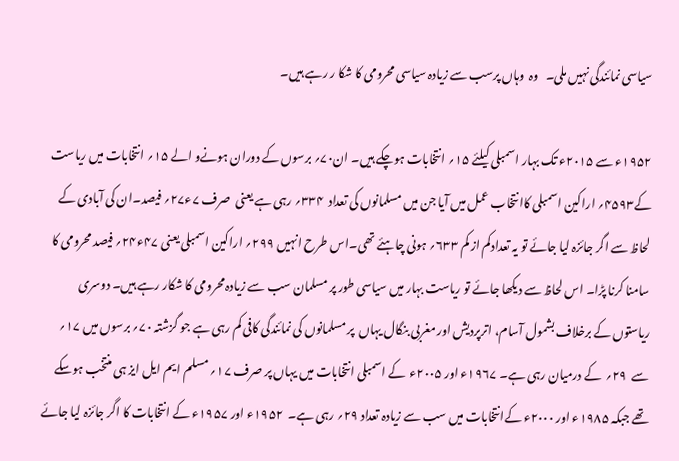سیاسی نمائندگی نہیں ملی۔   وہ  وہاں پرسب سے زیادہ سیاسی محرومی کا شکا ر رہے ہیں۔

۱۹۵۲ء سے ۲۰۱۵ء تک بہار اسمبلی کیلئے ۱۵؍ انتخابات ہوچکے ہیں۔ ان۷۰؍ برسوں کے دوران ہونےو الے ۱۵؍ انتخابات میں ریاست کے۴۵۹۳؍ اراکین اسمبلی کاا نتخاب عمل میں آیا جن میں مسلمانوں کی تعداد  ۳۳۴؍ رہی ہے یعنی  صرف ۷ء۲۷؍ فیصد۔ان کی آبادی کے لحاظ سے اگر جائزہ لیا جائے تو یہ تعدادکم از کم ۶۳۳؍ ہونی چاہئے تھی۔اس طرح انہیں ۲۹۹؍ اراکین اسمبلی یعنی ۴۷ء۲۴؍ فیصد محرومی کا سامنا کرنا پڑا۔ اس لحاظ سے دیکھا جائے تو ریاست بہار میں سیاسی طور پر مسلمان سب سے زیادہ محرومی کا شکار رہے ہیں۔ دوسری ریاستوں کے برخلاف بشمول آسام، اترپردیش اور مغربی بنگال یہاں  پر مسلمانوں کی نمائندگی کافی کم رہی ہے جو گزشتہ ۷۰؍ برسوں میں ۱۷؍ سے  ۲۹؍  کے درمیان رہی ہے۔ ۱۹۶۷ء اور ۲۰۰۵ء  کے اسمبلی انتخابات میں یہاں پر صرف ۱۷؍ مسلم ایم ایل ایز ہی منتخب ہوسکے تھے جبکہ ۱۹۸۵ء اور ۲۰۰۰ء کےانتخابات میں سب سے زیادہ تعداد ۲۹؍ رہی ہے۔  ۱۹۵۲ء اور ۱۹۵۷ء کے انتخابات کا اگر جائزہ لیا جائے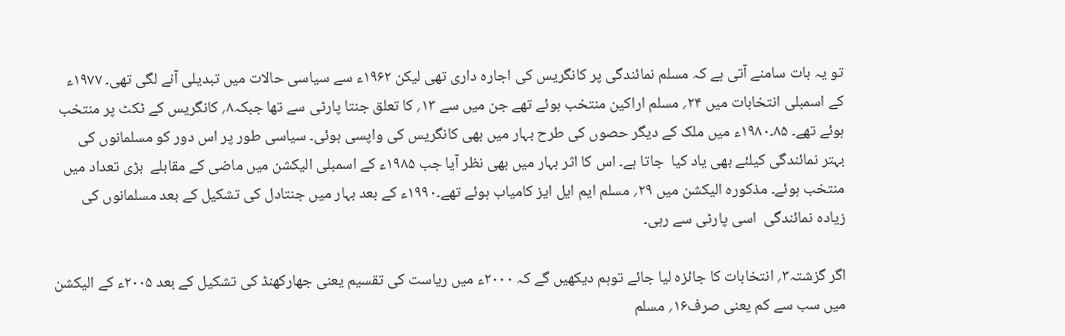تو یہ بات سامنے آتی ہے کہ مسلم نمائندگی پر کانگریس کی اجارہ داری تھی لیکن ۱۹۶۲ء سے سیاسی حالات میں تبدیلی آنے لگی تھی۔ ۱۹۷۷ء کے اسمبلی انتخابات میں ۲۴؍ مسلم اراکین منتخب ہوئے تھے جن میں سے ۱۳؍ کا تعلق جنتا پارٹی سے تھا جبکہ۸؍ کانگریس کے ٹکٹ پر منتخب ہوئے تھے۔ ۸۵۔۱۹۸۰ء میں ملک کے دیگر حصوں کی طرح بہار میں بھی کانگریس کی واپسی ہوئی۔ سیاسی طور پر اس دور کو مسلمانوں کی بہتر نمائندگی کیلئے بھی یاد کیا  جاتا ہے۔ اس کا اثر بہار میں بھی نظر آیا جب ۱۹۸۵ء کے اسمبلی الیکشن میں ماضی کے مقابلے  بڑی تعداد میں منتخب ہوئے۔ مذکورہ الیکشن میں ۲۹؍ مسلم ایم ایل ایز کامیاب ہوئے تھے۔۱۹۹۰ء کے بعد بہار میں جنتادل کی تشکیل کے بعد مسلمانوں کی زیادہ نمائندگی  اسی پارٹی سے رہی۔

اگر گزشتہ۳؍ انتخابات کا جائزہ لیا جائے توہم دیکھیں گے کہ ۲۰۰۰ء میں ریاست کی تقسیم یعنی جھارکھنڈ کی تشکیل کے بعد ۲۰۰۵ء کے الیکشن میں سب سے کم یعنی صرف۱۶؍ مسلم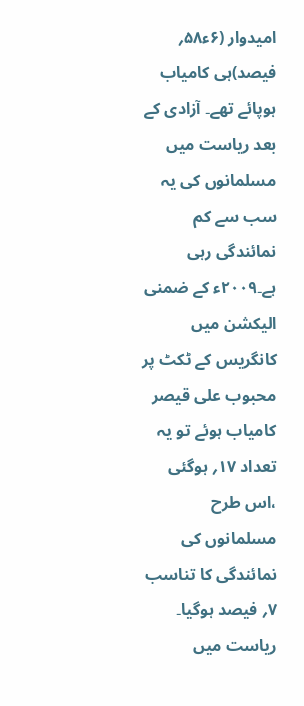امیدوار (۶ء۵۸؍ فیصد)ہی کامیاب ہوپائے تھے۔ آزادی کے بعد ریاست میں مسلمانوں کی یہ سب سے کم نمائندگی رہی ہے۔۲۰۰۹ء کے ضمنی الیکشن میں کانگریس کے ٹکٹ پر محبوب علی قیصر کامیاب ہوئے تو یہ تعداد ۱۷؍ ہوگئی ،اس طرح مسلمانوں کی نمائندگی کا تناسب ۷؍ فیصد ہوگیا۔ ریاست میں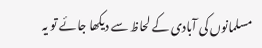مسلمانوں کی آبادی کے لحاظ سے دیکھا جائے تو یہ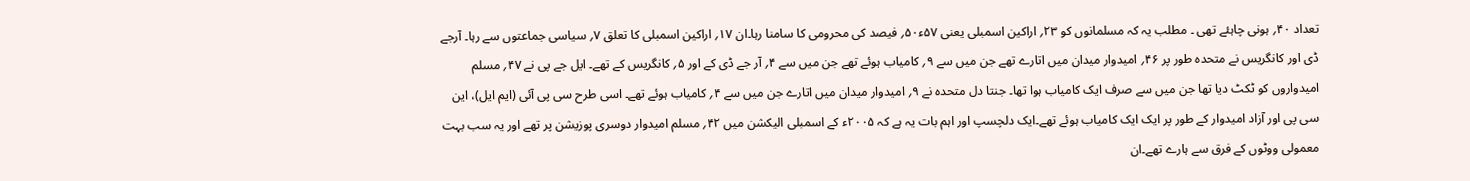تعداد ۴۰؍ ہونی چاہئے تھی ۔ مطلب یہ کہ مسلمانوں کو ۲۳؍ اراکین اسمبلی یعنی ۵۷ء۵۰؍ فیصد کی محرومی کا سامنا رہا۔ان ۱۷؍ اراکین اسمبلی کا تعلق ۷؍ سیاسی جماعتوں سے رہا۔ آرجے ڈی اور کانگریس نے متحدہ طور پر ۴۶؍ امیدوار میدان میں اتارے تھے جن میں سے ۹؍ کامیاب ہوئے تھے جن میں سے ۴؍ آر جے ڈی کے اور ۵؍ کانگریس کے تھے۔ ایل جے پی نے ۴۷؍ مسلم امیدواروں کو ٹکٹ دیا تھا جن میں سے صرف ایک کامیاب ہوا تھا۔ جنتا دل متحدہ نے ۹؍ امیدوار میدان میں اتارے جن میں سے ۴؍ کامیاب ہوئے تھے۔ اسی طرح سی پی آئی (ایم ایل)، این سی پی اور آزاد امیدوار کے طور پر ایک ایک کامیاب ہوئے تھے۔ایک دلچسپ اور اہم بات یہ ہے کہ ۲۰۰۵ء کے اسمبلی الیکشن میں ۴۲؍ مسلم امیدوار دوسری پوزیشن پر تھے اور یہ سب بہت معمولی ووٹوں کے فرق سے ہارے تھے۔ان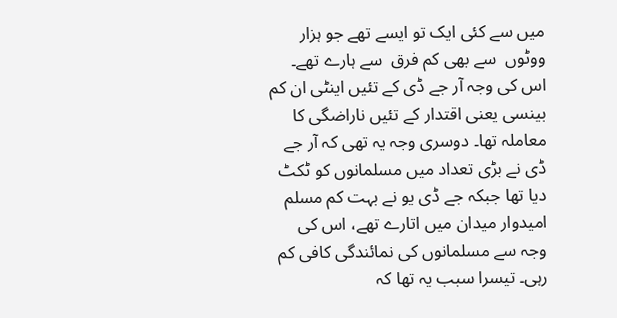میں سے کئی ایک تو ایسے تھے جو ہزار ووٹوں  سے بھی کم فرق  سے ہارے تھے۔ اس کی وجہ آر جے ڈی کے تئیں اینٹی ان کم بینسی یعنی اقتدار کے تئیں ناراضگی کا معاملہ تھا۔ دوسری وجہ یہ تھی کہ آر جے ڈی نے بڑی تعداد میں مسلمانوں کو ٹکٹ دیا تھا جبکہ جے ڈی یو نے بہت کم مسلم امیدوار میدان میں اتارے تھے، اس کی وجہ سے مسلمانوں کی نمائندگی کافی کم رہی۔ تیسرا سبب یہ تھا کہ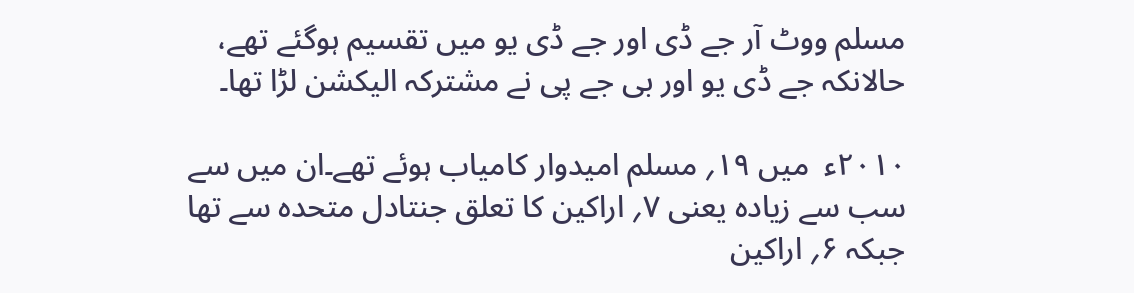مسلم ووٹ آر جے ڈی اور جے ڈی یو میں تقسیم ہوگئے تھے، حالانکہ جے ڈی یو اور بی جے پی نے مشترکہ الیکشن لڑا تھا۔

۲۰۱۰ء  میں ۱۹؍ مسلم امیدوار کامیاب ہوئے تھے۔ان میں سے سب سے زیادہ یعنی ۷؍ اراکین کا تعلق جنتادل متحدہ سے تھا جبکہ ۶؍ اراکین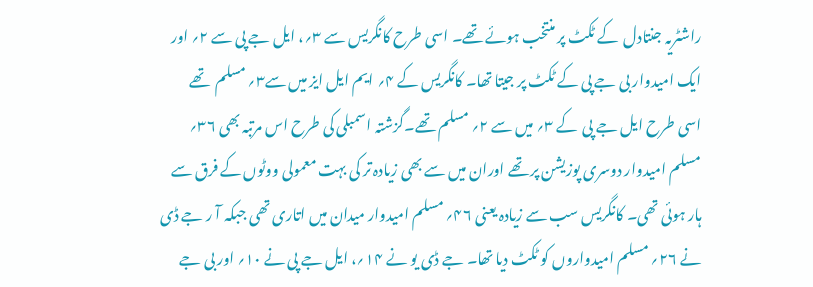راشٹریہ جنتادل  کے ٹکٹ پر منتخب ہوئے تھے۔ اسی طرح کانگریس سے ۳؍، ایل جے پی سے ۲؍ اور ایک امیدوار بی جے پی کے ٹکٹ پر جیتا تھا۔ کانگریس کے ۴؍ ایم ایل ایز میں سے۳؍ مسلم  تھے اسی طرح ایل جے پی  کے ۳؍ میں سے ۲؍ مسلم تھے۔گزشتہ اسمبلی کی طرح اس مرتبہ بھی ۳۶؍ مسلم امیدوار دوسری پوزیشن پر تھے اوران میں سے بھی زیادہ تر کی بہت معمولی ووٹوں کے فرق سے ہار ہوئی تھی۔ کانگریس سب سے زیادہ یعنی ۴۶؍ مسلم امیدوار میدان میں اتاری تھی جبکہ آ ر جے ڈی نے ۲۶؍ مسلم امیدواروں کو ٹکٹ دیا تھا۔ جے ڈی یو نے ۱۴؍، ایل جے پی نے ۱۰؍ اور بی جے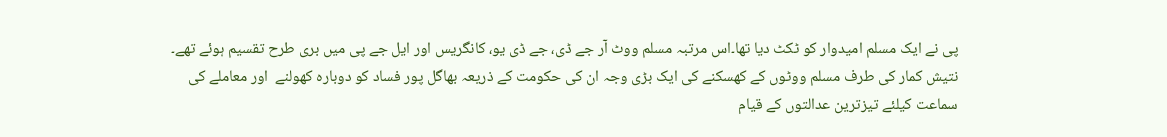پی نے ایک مسلم امیدوار کو ٹکٹ دیا تھا۔اس مرتبہ مسلم ووٹ آر جے ڈی، جے ڈی یو، کانگریس اور ایل جے پی میں بری طرح تقسیم ہوئے تھے۔ نتیش کمار کی طرف مسلم ووٹوں کے کھسکنے کی ایک بڑی وجہ ان کی حکومت کے ذریعہ بھاگل پور فساد کو دوبارہ کھولنے  اور معاملے کی سماعت کیلئے تیزترین عدالتوں کے قیام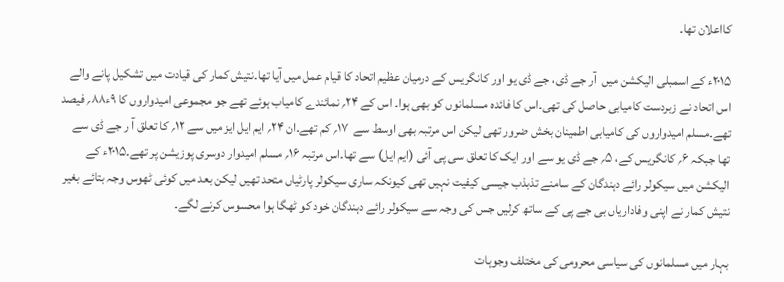کااعلان تھا۔

۲۰۱۵ء کے اسمبلی الیکشن میں  آر جے ڈی، جے ڈی یو اور کانگریس کے درمیان عظیم اتحاد کا قیام عمل میں آیا تھا۔نتیش کمار کی قیادت میں تشکیل پانے والے اس اتحاد نے زبردست کامیابی حاصل کی تھی۔اس کا فائدہ مسلمانوں کو بھی ہوا۔ اس کے ۲۴؍ نمائندے کامیاب ہوئے تھے جو مجموعی امیدواروں کا ۹ء۸۸؍ فیصد تھے۔مسلم امیدواروں کی کامیابی اطمینان بخش ضرور تھی لیکن اس مرتبہ بھی اوسط سے  ۱۷؍ کم تھے۔ان ۲۴؍ ایم ایل ایز میں سے ۱۲؍ کا تعلق آ ر جے ڈی سے تھا جبکہ ۶؍ کانگریس کے، ۵؍ جے ڈی یو سے اور ایک کا تعلق سی پی آئی (ایم ایل) سے تھا۔اس مرتبہ ۱۶؍ مسلم امیدوار دوسری پوزیشن پر تھے۔۲۰۱۵ء کے الیکشن میں سیکولر رائے دہندگان کے سامنے تذبذب جیسی کیفیت نہیں تھی کیونکہ ساری سیکولر پارٹیاں متحد تھیں لیکن بعد میں کوئی ٹھوس وجہ بتائے بغیر نتیش کمار نے اپنی وفاداریاں بی جے پی کے ساتھ کرلیں جس کی وجہ سے سیکولر رائے دہندگان خود کو ٹھگا ہوا محسوس کرنے لگے۔

بہار میں مسلمانوں کی سیاسی محرومی کی مختلف وجوہات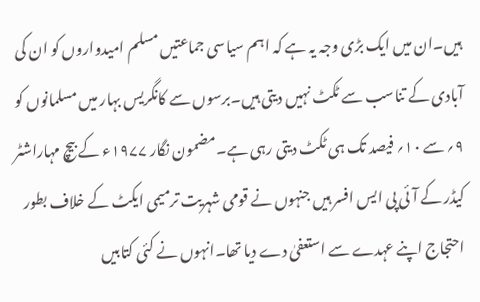ہیں۔ان میں ایک بڑی وجہ یہ ہے کہ اہم سیاسی جماعتیں مسلم امیدواروں کو ان کی آبادی کے تناسب سے ٹکٹ نہیں دیتی ہیں۔برسوں سے کانگریس بہار میں مسلمانوں کو ۹؍ سے ۱۰؍ فیصد تک ہی ٹکٹ دیتی رہی ہے۔مضمون نگار ۱۹۷۷ء کے بیچ مہاراشٹر کیڈر کے آئی پی ایس افسر ہیں جنہوں نے قومی شہریت ترمیمی ایکٹ کے خلاف بطور احتجاج اپنے عہدے سے استعفیٰ دے دیا تھا۔انہوں نے کئی کتابیں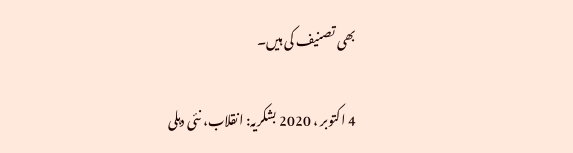بھی تصنیف کی ہیں۔

4 اکتوبر ، 2020 بشکریہ: انقلاب، نئی دہلی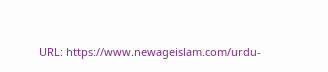URL: https://www.newageislam.com/urdu-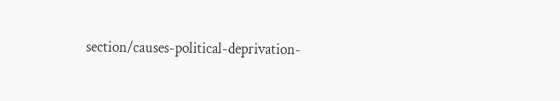section/causes-political-deprivation-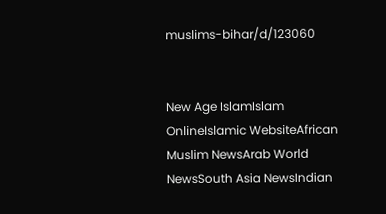muslims-bihar/d/123060


New Age IslamIslam OnlineIslamic WebsiteAfrican Muslim NewsArab World NewsSouth Asia NewsIndian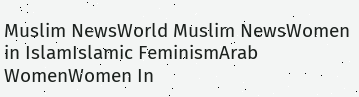Muslim NewsWorld Muslim NewsWomen in IslamIslamic FeminismArab WomenWomen In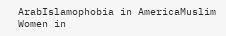ArabIslamophobia in AmericaMuslim Women in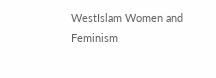WestIslam Women and Feminism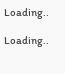Loading..

Loading..